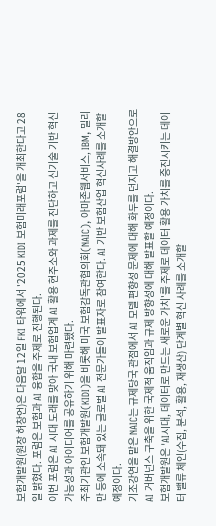보험개발원(원장 허창언)은 다음달 12일 FKI 타워에서 '2025 KIDI 보험미래포럼'을 개최한다고 28일 밝혔다. 포럼은 보험과 AI 융합을 주제로 진행된다.
이번 포럼은 AI 시대 도래를 맞아 국내 보험업계 AI 활용 현주소와 과제를 진단하고 신기술 기반 혁신 가능성과 아이디어를 공유하기 위해 마련됐다.
주최기관인 보험개발원(KIDI)을 비롯해 미국 보험감독관협의회(NAIC), 아마존웹서비스, IBM, 밀리만 등에 소속돼 있는 글로벌 AI 전문가들이 발표자로 참여한다. AI 기반 보험산업 혁신사례를 소개할 예정이다.
기조강연을 맡은 NAIC는 규제당국 관점에서 AI 모델 편향성 문제에 대해 화두를 던지고 해결방안으로 AI 거버넌스 구축을 위한 국제적 움직임과 규제 방향성에 대해 발표할 예정이다.
보험개발원은 'AI시대, 데이터로 만드는 새로운 가치'를 주제로 데이터 활용 가치를 증진시키는 데이터 밸류 체인(수집, 분석, 활용, 재생산) 단계별 혁신 사례를 소개할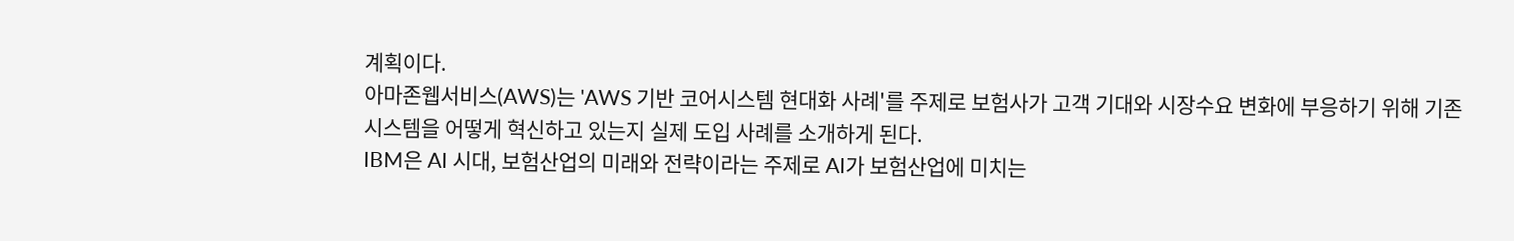계획이다.
아마존웹서비스(AWS)는 'AWS 기반 코어시스템 현대화 사례'를 주제로 보험사가 고객 기대와 시장수요 변화에 부응하기 위해 기존 시스템을 어떻게 혁신하고 있는지 실제 도입 사례를 소개하게 된다.
IBM은 AI 시대, 보험산업의 미래와 전략이라는 주제로 AI가 보험산업에 미치는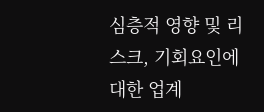심층적 영향 및 리스크, 기회요인에 대한 업계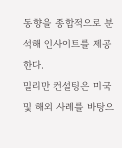동향을 종합적으로 분석해 인사이트를 제공한다.
밀리만 컨설팅은 미국 및 해외 사례를 바탕으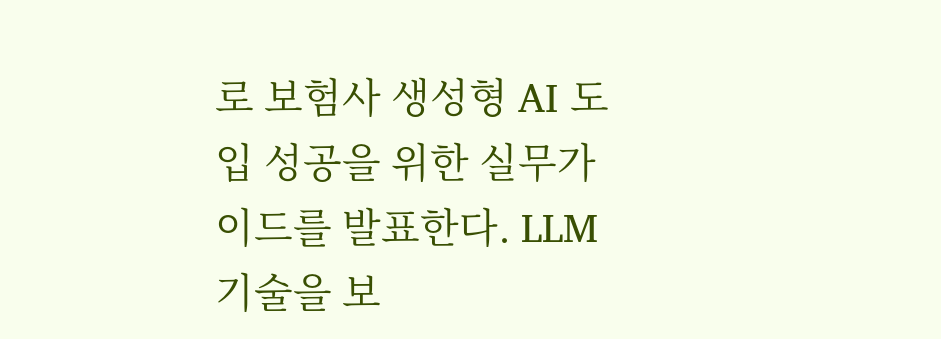로 보험사 생성형 AI 도입 성공을 위한 실무가이드를 발표한다. LLM 기술을 보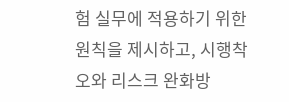험 실무에 적용하기 위한 원칙을 제시하고, 시행착오와 리스크 완화방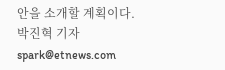안을 소개할 계획이다.
박진혁 기자 spark@etnews.com